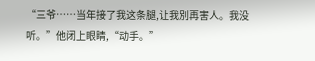“三爷……当年接了我这条腿,让我別再害人。我没听。”他闭上眼睛,“动手。”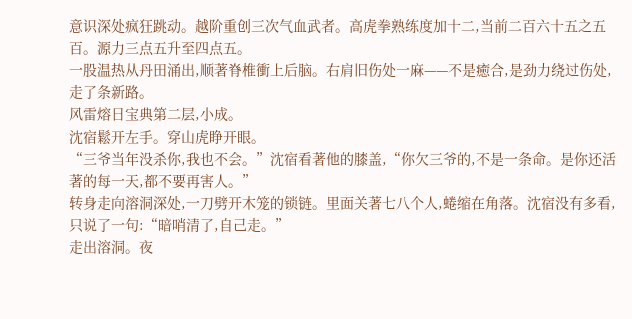意识深处疯狂跳动。越阶重创三次气血武者。高虎拳熟练度加十二,当前二百六十五之五百。源力三点五升至四点五。
一股温热从丹田涌出,顺著脊椎衝上后脑。右肩旧伤处一麻——不是癒合,是劲力绕过伤处,走了条新路。
风雷熔日宝典第二层,小成。
沈宿鬆开左手。穿山虎睁开眼。
“三爷当年没杀你,我也不会。”沈宿看著他的膝盖,“你欠三爷的,不是一条命。是你还活著的每一天,都不要再害人。”
转身走向溶洞深处,一刀劈开木笼的锁链。里面关著七八个人,蜷缩在角落。沈宿没有多看,只说了一句:“暗哨清了,自己走。”
走出溶洞。夜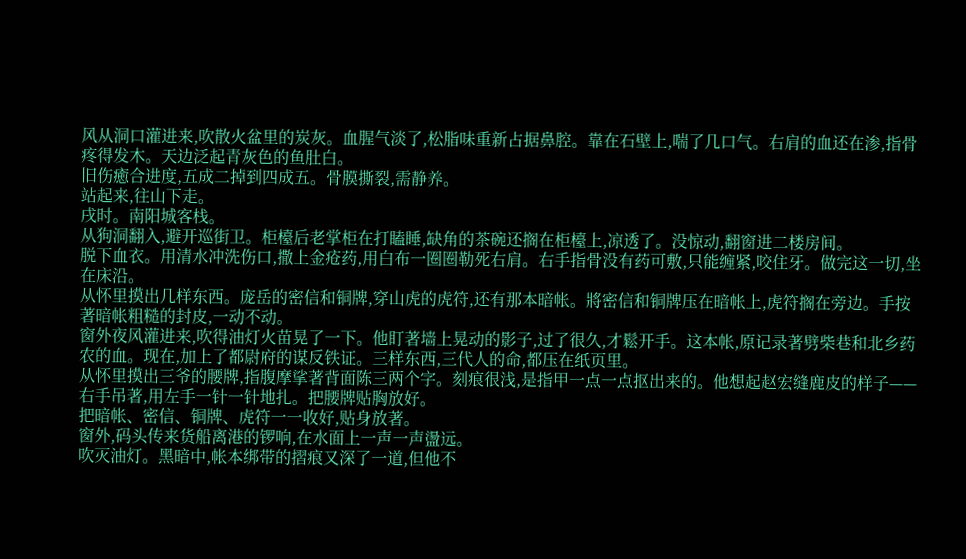风从洞口灌进来,吹散火盆里的炭灰。血腥气淡了,松脂味重新占据鼻腔。靠在石壁上,喘了几口气。右肩的血还在渗,指骨疼得发木。天边泛起青灰色的鱼肚白。
旧伤癒合进度,五成二掉到四成五。骨膜撕裂,需静养。
站起来,往山下走。
戌时。南阳城客栈。
从狗洞翻入,避开巡街卫。柜檯后老掌柜在打瞌睡,缺角的茶碗还搁在柜檯上,凉透了。没惊动,翻窗进二楼房间。
脱下血衣。用清水冲洗伤口,撒上金疮药,用白布一圈圈勒死右肩。右手指骨没有药可敷,只能缠紧,咬住牙。做完这一切,坐在床沿。
从怀里摸出几样东西。庞岳的密信和铜牌,穿山虎的虎符,还有那本暗帐。將密信和铜牌压在暗帐上,虎符搁在旁边。手按著暗帐粗糙的封皮,一动不动。
窗外夜风灌进来,吹得油灯火苗晃了一下。他盯著墙上晃动的影子,过了很久,才鬆开手。这本帐,原记录著劈柴巷和北乡药农的血。现在,加上了都尉府的谋反铁证。三样东西,三代人的命,都压在纸页里。
从怀里摸出三爷的腰牌,指腹摩挲著背面陈三两个字。刻痕很浅,是指甲一点一点抠出来的。他想起赵宏缝鹿皮的样子——右手吊著,用左手一针一针地扎。把腰牌贴胸放好。
把暗帐、密信、铜牌、虎符一一收好,贴身放著。
窗外,码头传来货船离港的锣响,在水面上一声一声盪远。
吹灭油灯。黑暗中,帐本绑带的摺痕又深了一道,但他不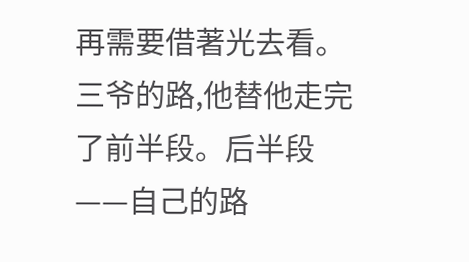再需要借著光去看。三爷的路,他替他走完了前半段。后半段——自己的路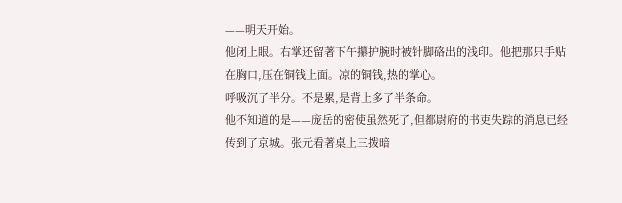——明天开始。
他闭上眼。右掌还留著下午攥护腕时被针脚硌出的浅印。他把那只手贴在胸口,压在铜钱上面。凉的铜钱,热的掌心。
呼吸沉了半分。不是累,是背上多了半条命。
他不知道的是——庞岳的密使虽然死了,但都尉府的书吏失踪的消息已经传到了京城。张元看著桌上三拨暗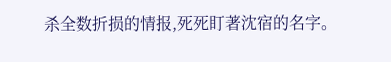杀全数折损的情报,死死盯著沈宿的名字。